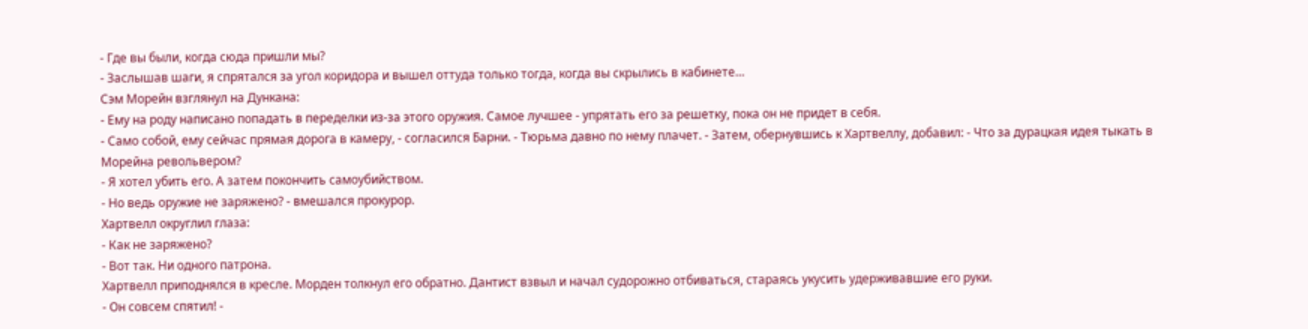- Где вы были, когда сюда пришли мы?
- Заслышав шаги, я спрятался за угол коридора и вышел оттуда только тогда, когда вы скрылись в кабинете…
Сэм Морейн взглянул на Дункана:
- Ему на роду написано попадать в переделки из-за этого оружия. Самое лучшее - упрятать его за решетку, пока он не придет в себя.
- Само собой, ему сейчас прямая дорога в камеру, - согласился Барни. - Тюрьма давно по нему плачет. - Затем, обернувшись к Хартвеллу, добавил: - Что за дурацкая идея тыкать в Морейна револьвером?
- Я хотел убить его. А затем покончить самоубийством.
- Но ведь оружие не заряжено? - вмешался прокурор.
Хартвелл округлил глаза:
- Как не заряжено?
- Вот так. Ни одного патрона.
Хартвелл приподнялся в кресле. Морден толкнул его обратно. Дантист взвыл и начал судорожно отбиваться, стараясь укусить удерживавшие его руки.
- Он совсем спятил! -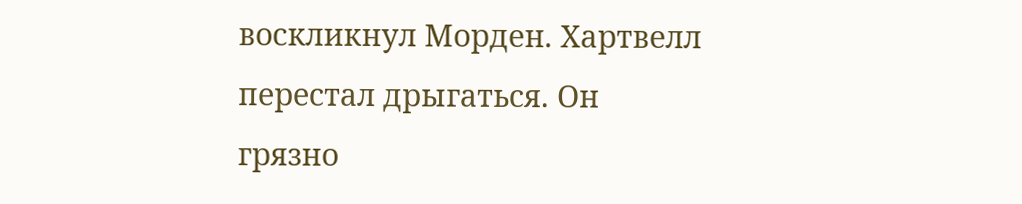воскликнул Морден. Хартвелл перестал дрыгаться. Он грязно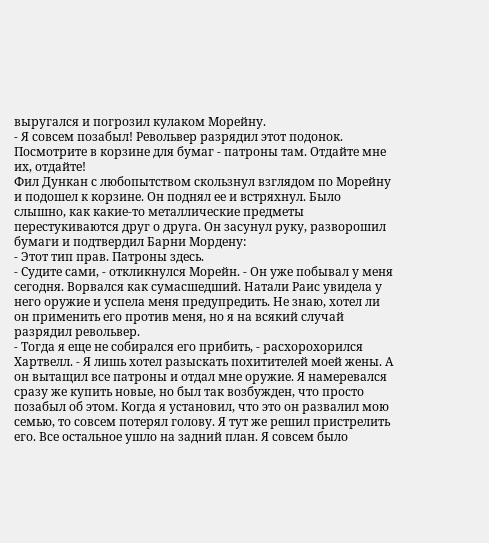выругался и погрозил кулаком Морейну.
- Я совсем позабыл! Револьвер разрядил этот подонок. Посмотрите в корзине для бумаг - патроны там. Отдайте мне их, отдайте!
Фил Дункан с любопытством скользнул взглядом по Морейну и подошел к корзине. Он поднял ее и встряхнул. Было слышно, как какие-то металлические предметы перестукиваются друг о друга. Он засунул руку, разворошил бумаги и подтвердил Барни Мордену:
- Этот тип прав. Патроны здесь.
- Судите сами, - откликнулся Морейн. - Он уже побывал у меня сегодня. Ворвался как сумасшедший. Натали Раис увидела у него оружие и успела меня предупредить. Не знаю, хотел ли он применить его против меня, но я на всякий случай разрядил револьвер.
- Тогда я еще не собирался его прибить, - расхорохорился Хартвелл. - Я лишь хотел разыскать похитителей моей жены. А он вытащил все патроны и отдал мне оружие. Я намеревался сразу же купить новые, но был так возбужден, что просто позабыл об этом. Когда я установил, что это он развалил мою семью, то совсем потерял голову. Я тут же решил пристрелить его. Все остальное ушло на задний план. Я совсем было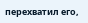перехватил его,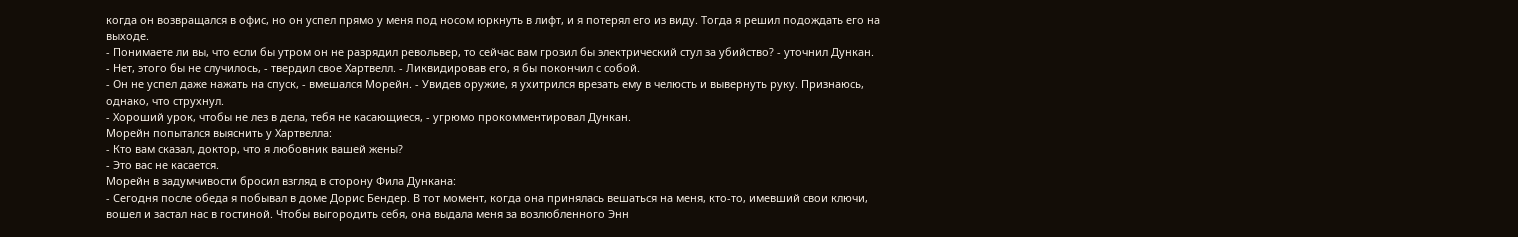когда он возвращался в офис, но он успел прямо у меня под носом юркнуть в лифт, и я потерял его из виду. Тогда я решил подождать его на выходе.
- Понимаете ли вы, что если бы утром он не разрядил револьвер, то сейчас вам грозил бы электрический стул за убийство? - уточнил Дункан.
- Нет, этого бы не случилось, - твердил свое Хартвелл. - Ликвидировав его, я бы покончил с собой.
- Он не успел даже нажать на спуск, - вмешался Морейн. - Увидев оружие, я ухитрился врезать ему в челюсть и вывернуть руку. Признаюсь, однако, что струхнул.
- Хороший урок, чтобы не лез в дела, тебя не касающиеся, - угрюмо прокомментировал Дункан.
Морейн попытался выяснить у Хартвелла:
- Кто вам сказал, доктор, что я любовник вашей жены?
- Это вас не касается.
Морейн в задумчивости бросил взгляд в сторону Фила Дункана:
- Сегодня после обеда я побывал в доме Дорис Бендер. В тот момент, когда она принялась вешаться на меня, кто-то, имевший свои ключи, вошел и застал нас в гостиной. Чтобы выгородить себя, она выдала меня за возлюбленного Энн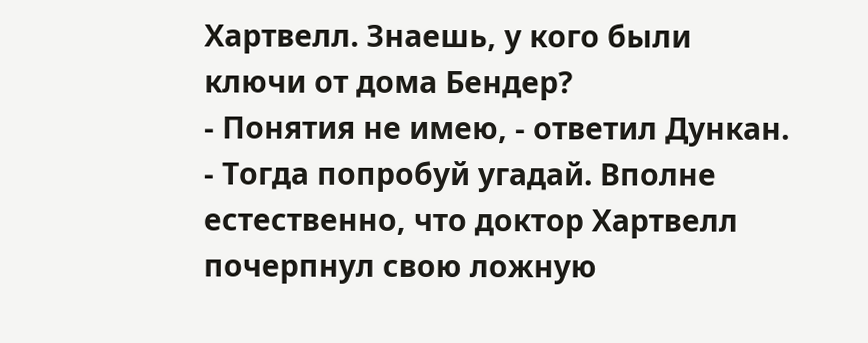Хартвелл. Знаешь, у кого были ключи от дома Бендер?
- Понятия не имею, - ответил Дункан.
- Тогда попробуй угадай. Вполне естественно, что доктор Хартвелл почерпнул свою ложную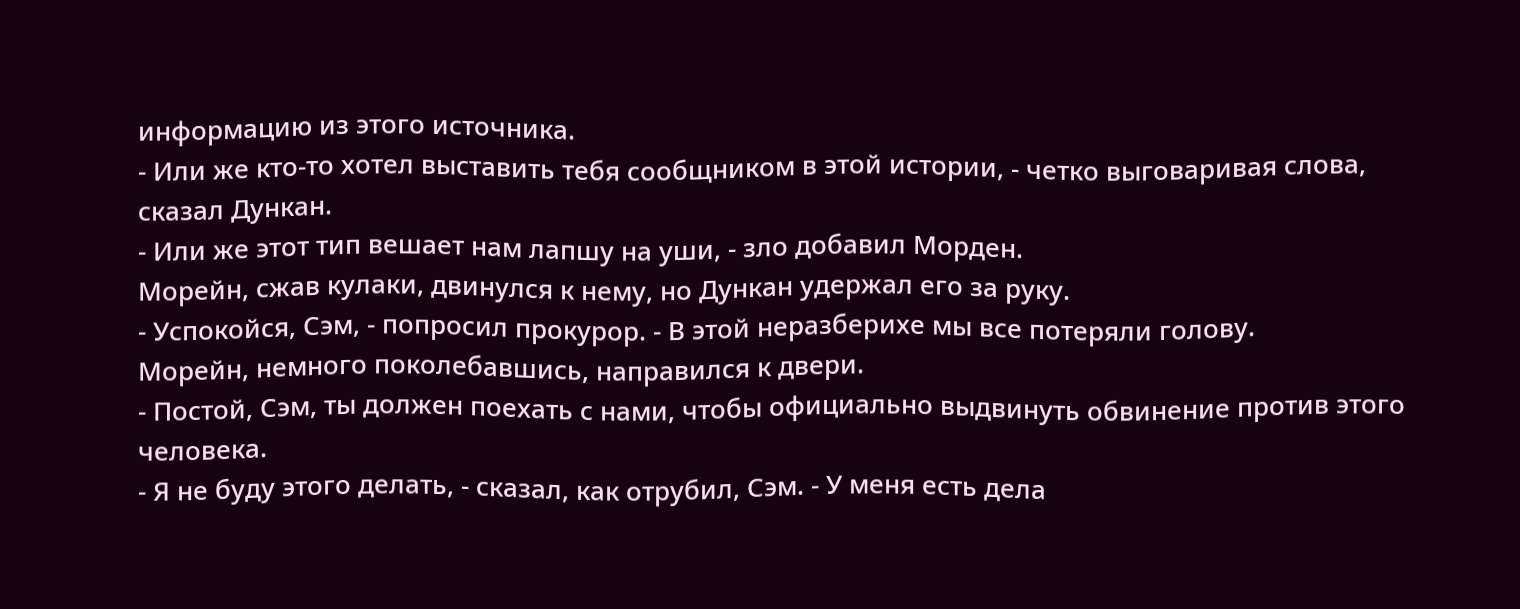информацию из этого источника.
- Или же кто-то хотел выставить тебя сообщником в этой истории, - четко выговаривая слова, сказал Дункан.
- Или же этот тип вешает нам лапшу на уши, - зло добавил Морден.
Морейн, сжав кулаки, двинулся к нему, но Дункан удержал его за руку.
- Успокойся, Сэм, - попросил прокурор. - В этой неразберихе мы все потеряли голову.
Морейн, немного поколебавшись, направился к двери.
- Постой, Сэм, ты должен поехать с нами, чтобы официально выдвинуть обвинение против этого человека.
- Я не буду этого делать, - сказал, как отрубил, Сэм. - У меня есть дела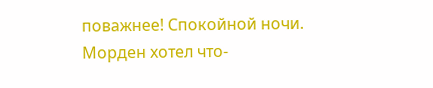поважнее! Спокойной ночи.
Морден хотел что-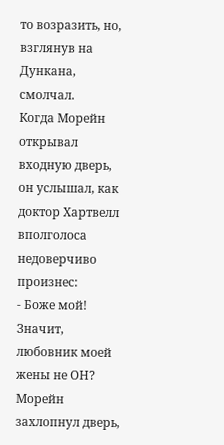то возразить, но, взглянув на Дункана, смолчал.
Когда Морейн открывал входную дверь, он услышал, как доктор Хартвелл вполголоса недоверчиво произнес:
- Боже мой! Значит, любовник моей жены не ОН? Морейн захлопнул дверь,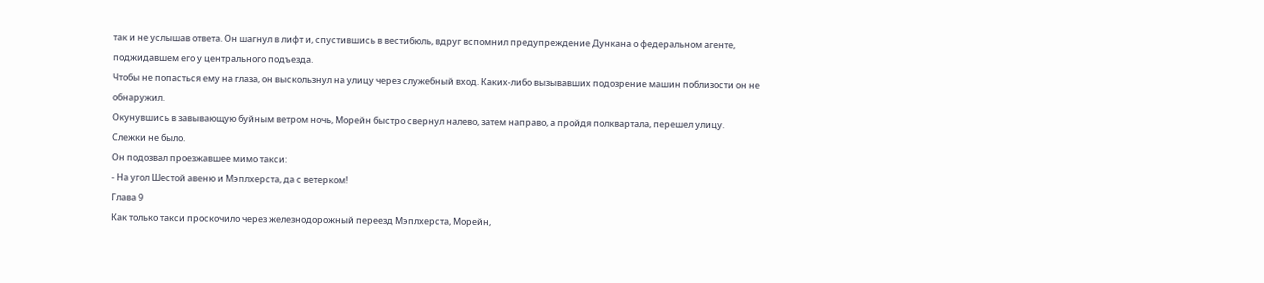так и не услышав ответа. Он шагнул в лифт и, спустившись в вестибюль, вдруг вспомнил предупреждение Дункана о федеральном агенте, поджидавшем его у центрального подъезда.
Чтобы не попасться ему на глаза, он выскользнул на улицу через служебный вход. Каких-либо вызывавших подозрение машин поблизости он не обнаружил.
Окунувшись в завывающую буйным ветром ночь, Морейн быстро свернул налево, затем направо, а пройдя полквартала, перешел улицу.
Слежки не было.
Он подозвал проезжавшее мимо такси:
- На угол Шестой авеню и Мэплхерста, да с ветерком!
Глава 9
Как только такси проскочило через железнодорожный переезд Мэплхерста, Морейн,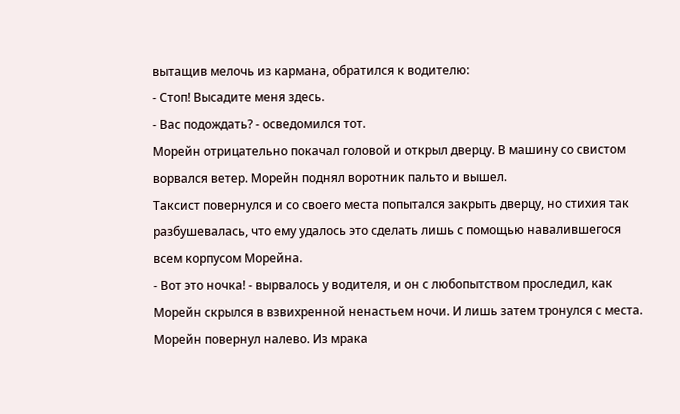вытащив мелочь из кармана, обратился к водителю:
- Стоп! Высадите меня здесь.
- Вас подождать? - осведомился тот.
Морейн отрицательно покачал головой и открыл дверцу. В машину со свистом ворвался ветер. Морейн поднял воротник пальто и вышел.
Таксист повернулся и со своего места попытался закрыть дверцу, но стихия так разбушевалась, что ему удалось это сделать лишь с помощью навалившегося всем корпусом Морейна.
- Вот это ночка! - вырвалось у водителя, и он с любопытством проследил, как Морейн скрылся в взвихренной ненастьем ночи. И лишь затем тронулся с места.
Морейн повернул налево. Из мрака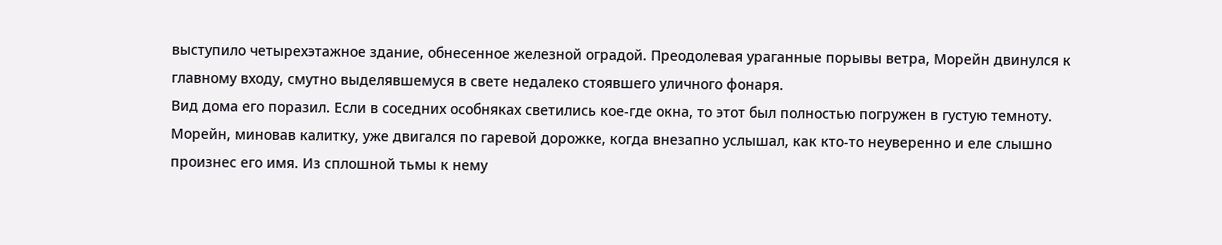выступило четырехэтажное здание, обнесенное железной оградой. Преодолевая ураганные порывы ветра, Морейн двинулся к главному входу, смутно выделявшемуся в свете недалеко стоявшего уличного фонаря.
Вид дома его поразил. Если в соседних особняках светились кое-где окна, то этот был полностью погружен в густую темноту.
Морейн, миновав калитку, уже двигался по гаревой дорожке, когда внезапно услышал, как кто-то неуверенно и еле слышно произнес его имя. Из сплошной тьмы к нему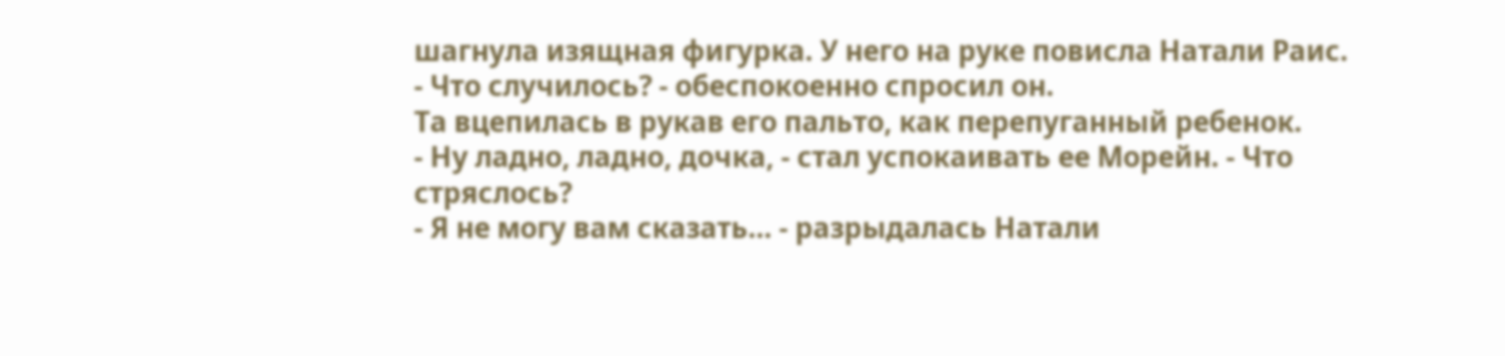шагнула изящная фигурка. У него на руке повисла Натали Раис.
- Что случилось? - обеспокоенно спросил он.
Та вцепилась в рукав его пальто, как перепуганный ребенок.
- Ну ладно, ладно, дочка, - стал успокаивать ее Морейн. - Что стряслось?
- Я не могу вам сказать… - разрыдалась Натали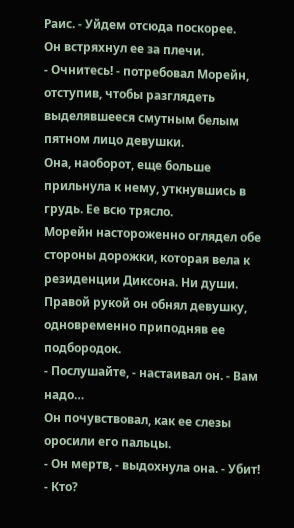Раис. - Уйдем отсюда поскорее.
Он встряхнул ее за плечи.
- Очнитесь! - потребовал Морейн, отступив, чтобы разглядеть выделявшееся смутным белым пятном лицо девушки.
Она, наоборот, еще больше прильнула к нему, уткнувшись в грудь. Ее всю трясло.
Морейн настороженно оглядел обе стороны дорожки, которая вела к резиденции Диксона. Ни души.
Правой рукой он обнял девушку, одновременно приподняв ее подбородок.
- Послушайте, - настаивал он. - Вам надо…
Он почувствовал, как ее слезы оросили его пальцы.
- Он мертв, - выдохнула она. - Убит!
- Кто?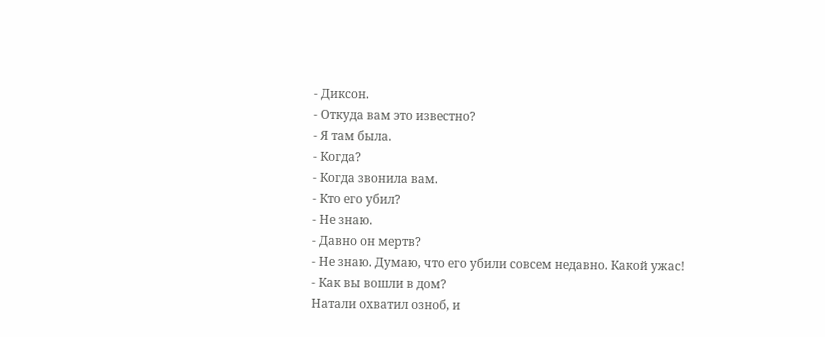- Диксон.
- Откуда вам это известно?
- Я там была.
- Когда?
- Когда звонила вам.
- Кто его убил?
- Не знаю.
- Давно он мертв?
- Не знаю. Думаю, что его убили совсем недавно. Какой ужас!
- Как вы вошли в дом?
Натали охватил озноб, и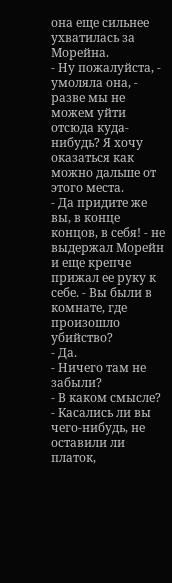она еще сильнее ухватилась за Морейна.
- Ну пожалуйста, - умоляла она, - разве мы не можем уйти отсюда куда-нибудь? Я хочу оказаться как можно дальше от этого места.
- Да придите же вы, в конце концов, в себя! - не выдержал Морейн и еще крепче прижал ее руку к себе. - Вы были в комнате, где произошло убийство?
- Да.
- Ничего там не забыли?
- В каком смысле?
- Касались ли вы чего-нибудь, не оставили ли платок,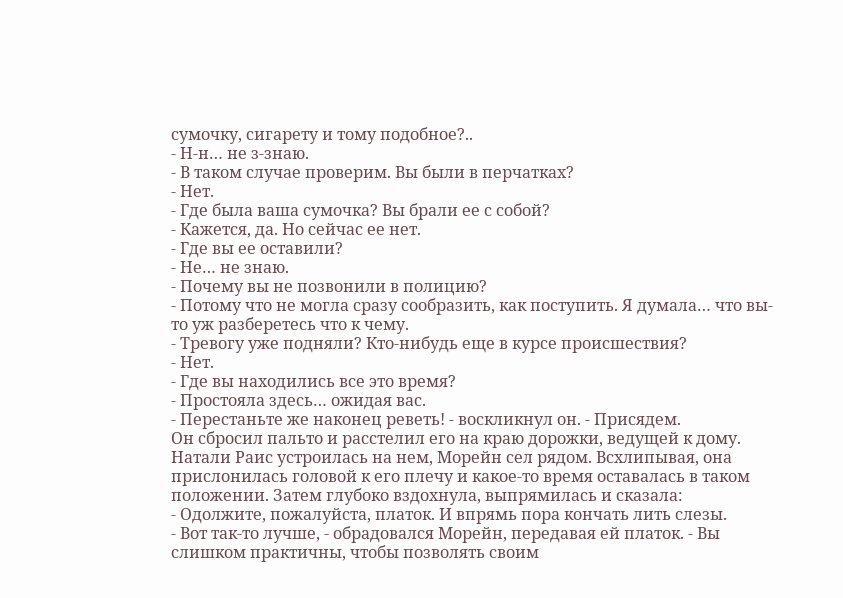сумочку, сигарету и тому подобное?..
- Н-н… не з-знаю.
- В таком случае проверим. Вы были в перчатках?
- Нет.
- Где была ваша сумочка? Вы брали ее с собой?
- Кажется, да. Но сейчас ее нет.
- Где вы ее оставили?
- Не… не знаю.
- Почему вы не позвонили в полицию?
- Потому что не могла сразу сообразить, как поступить. Я думала… что вы-то уж разберетесь что к чему.
- Тревогу уже подняли? Кто-нибудь еще в курсе происшествия?
- Нет.
- Где вы находились все это время?
- Простояла здесь… ожидая вас.
- Перестаньте же наконец реветь! - воскликнул он. - Присядем.
Он сбросил пальто и расстелил его на краю дорожки, ведущей к дому. Натали Раис устроилась на нем, Морейн сел рядом. Всхлипывая, она прислонилась головой к его плечу и какое-то время оставалась в таком положении. Затем глубоко вздохнула, выпрямилась и сказала:
- Одолжите, пожалуйста, платок. И впрямь пора кончать лить слезы.
- Вот так-то лучше, - обрадовался Морейн, передавая ей платок. - Вы слишком практичны, чтобы позволять своим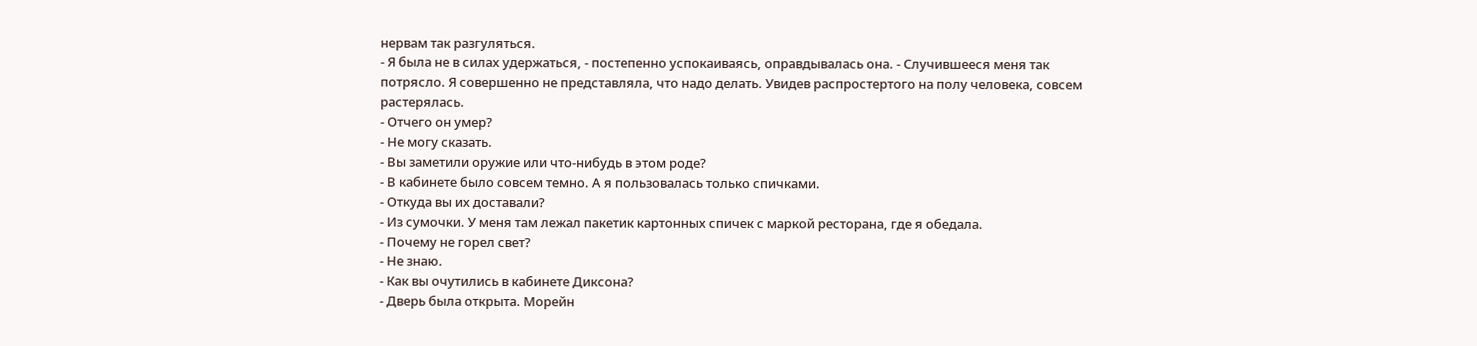нервам так разгуляться.
- Я была не в силах удержаться, - постепенно успокаиваясь, оправдывалась она. - Случившееся меня так потрясло. Я совершенно не представляла, что надо делать. Увидев распростертого на полу человека, совсем растерялась.
- Отчего он умер?
- Не могу сказать.
- Вы заметили оружие или что-нибудь в этом роде?
- В кабинете было совсем темно. А я пользовалась только спичками.
- Откуда вы их доставали?
- Из сумочки. У меня там лежал пакетик картонных спичек с маркой ресторана, где я обедала.
- Почему не горел свет?
- Не знаю.
- Как вы очутились в кабинете Диксона?
- Дверь была открыта. Морейн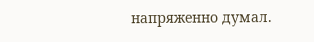напряженно думал.